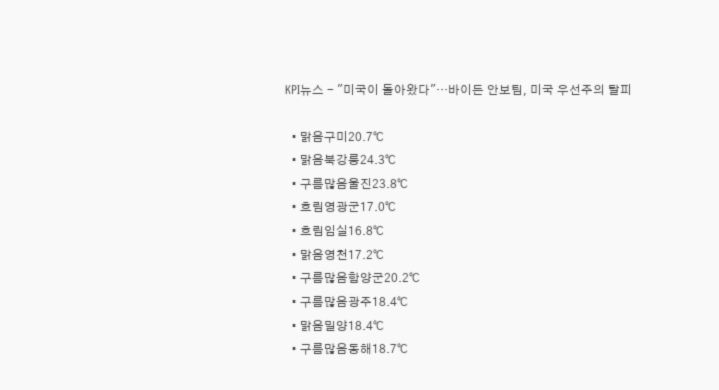KPI뉴스 - "미국이 돌아왔다"…바이든 안보팀, 미국 우선주의 탈피

  • 맑음구미20.7℃
  • 맑음북강릉24.3℃
  • 구름많음울진23.8℃
  • 흐림영광군17.0℃
  • 흐림임실16.8℃
  • 맑음영천17.2℃
  • 구름많음함양군20.2℃
  • 구름많음광주18.4℃
  • 맑음밀양18.4℃
  • 구름많음동해18.7℃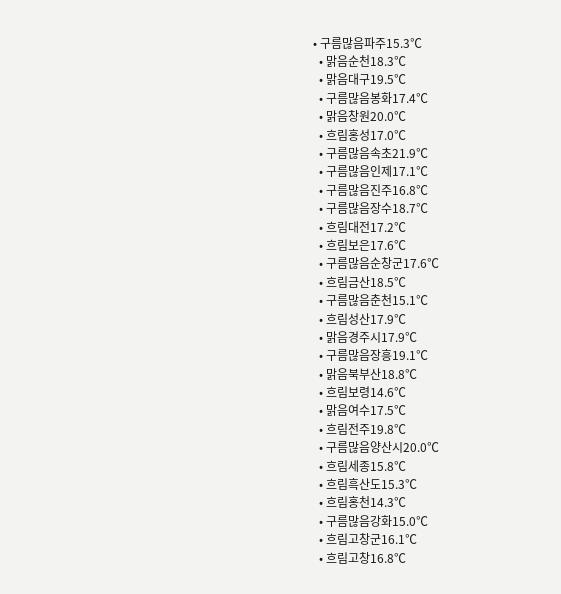• 구름많음파주15.3℃
  • 맑음순천18.3℃
  • 맑음대구19.5℃
  • 구름많음봉화17.4℃
  • 맑음창원20.0℃
  • 흐림홍성17.0℃
  • 구름많음속초21.9℃
  • 구름많음인제17.1℃
  • 구름많음진주16.8℃
  • 구름많음장수18.7℃
  • 흐림대전17.2℃
  • 흐림보은17.6℃
  • 구름많음순창군17.6℃
  • 흐림금산18.5℃
  • 구름많음춘천15.1℃
  • 흐림성산17.9℃
  • 맑음경주시17.9℃
  • 구름많음장흥19.1℃
  • 맑음북부산18.8℃
  • 흐림보령14.6℃
  • 맑음여수17.5℃
  • 흐림전주19.8℃
  • 구름많음양산시20.0℃
  • 흐림세종15.8℃
  • 흐림흑산도15.3℃
  • 흐림홍천14.3℃
  • 구름많음강화15.0℃
  • 흐림고창군16.1℃
  • 흐림고창16.8℃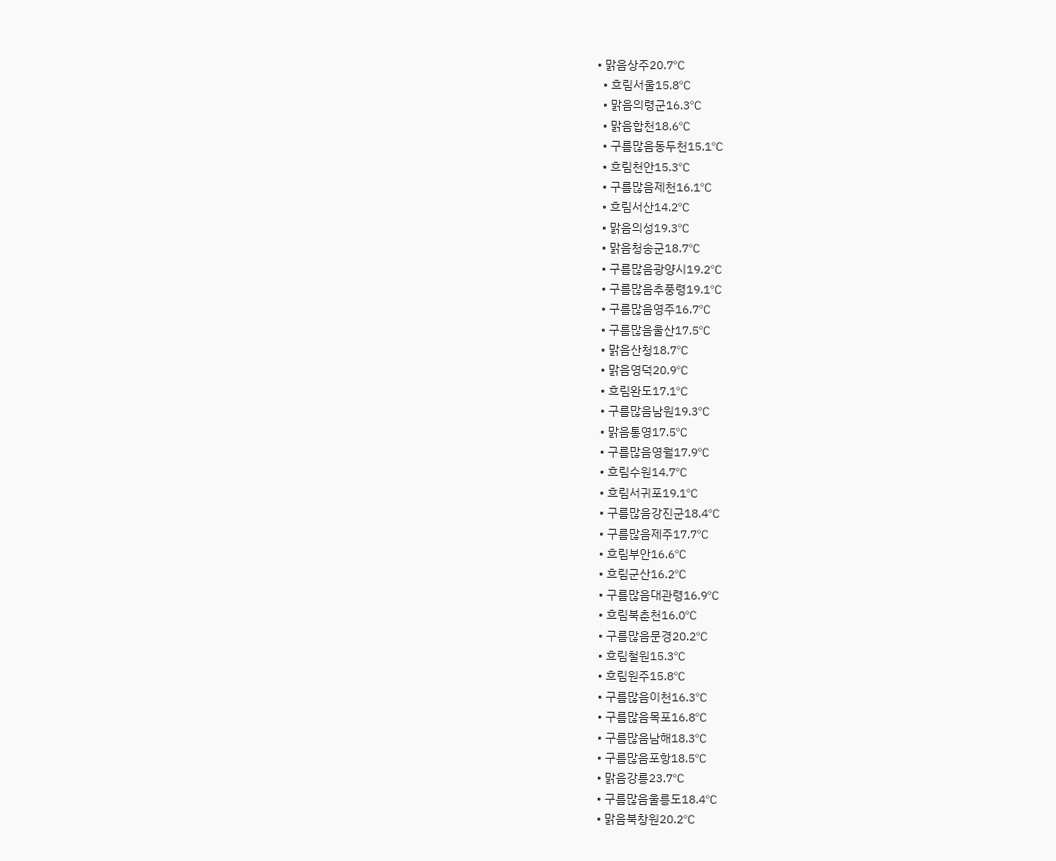• 맑음상주20.7℃
  • 흐림서울15.8℃
  • 맑음의령군16.3℃
  • 맑음합천18.6℃
  • 구름많음동두천15.1℃
  • 흐림천안15.3℃
  • 구름많음제천16.1℃
  • 흐림서산14.2℃
  • 맑음의성19.3℃
  • 맑음청송군18.7℃
  • 구름많음광양시19.2℃
  • 구름많음추풍령19.1℃
  • 구름많음영주16.7℃
  • 구름많음울산17.5℃
  • 맑음산청18.7℃
  • 맑음영덕20.9℃
  • 흐림완도17.1℃
  • 구름많음남원19.3℃
  • 맑음통영17.5℃
  • 구름많음영월17.9℃
  • 흐림수원14.7℃
  • 흐림서귀포19.1℃
  • 구름많음강진군18.4℃
  • 구름많음제주17.7℃
  • 흐림부안16.6℃
  • 흐림군산16.2℃
  • 구름많음대관령16.9℃
  • 흐림북춘천16.0℃
  • 구름많음문경20.2℃
  • 흐림철원15.3℃
  • 흐림원주15.8℃
  • 구름많음이천16.3℃
  • 구름많음목포16.8℃
  • 구름많음남해18.3℃
  • 구름많음포항18.5℃
  • 맑음강릉23.7℃
  • 구름많음울릉도18.4℃
  • 맑음북창원20.2℃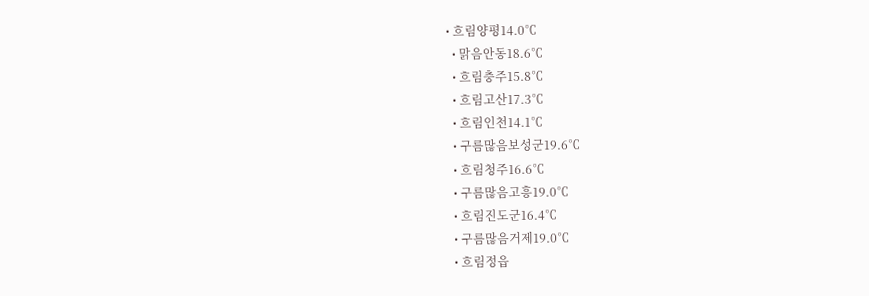• 흐림양평14.0℃
  • 맑음안동18.6℃
  • 흐림충주15.8℃
  • 흐림고산17.3℃
  • 흐림인천14.1℃
  • 구름많음보성군19.6℃
  • 흐림청주16.6℃
  • 구름많음고흥19.0℃
  • 흐림진도군16.4℃
  • 구름많음거제19.0℃
  • 흐림정읍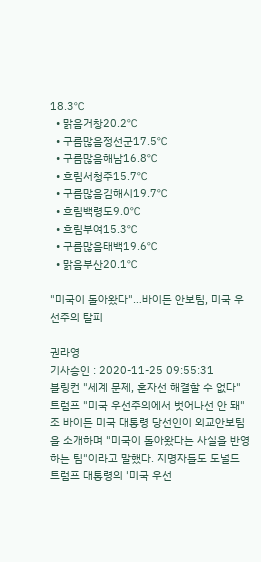18.3℃
  • 맑음거창20.2℃
  • 구름많음정선군17.5℃
  • 구름많음해남16.8℃
  • 흐림서청주15.7℃
  • 구름많음김해시19.7℃
  • 흐림백령도9.0℃
  • 흐림부여15.3℃
  • 구름많음태백19.6℃
  • 맑음부산20.1℃

"미국이 돌아왔다"…바이든 안보팀, 미국 우선주의 탈피

권라영
기사승인 : 2020-11-25 09:55:31
블링컨 "세계 문제, 혼자선 해결할 수 없다"
트럼프 "미국 우선주의에서 벗어나선 안 돼"
조 바이든 미국 대통령 당선인이 외교안보팀을 소개하며 "미국이 돌아왔다는 사실을 반영하는 팀"이라고 말했다. 지명자들도 도널드 트럼프 대통령의 '미국 우선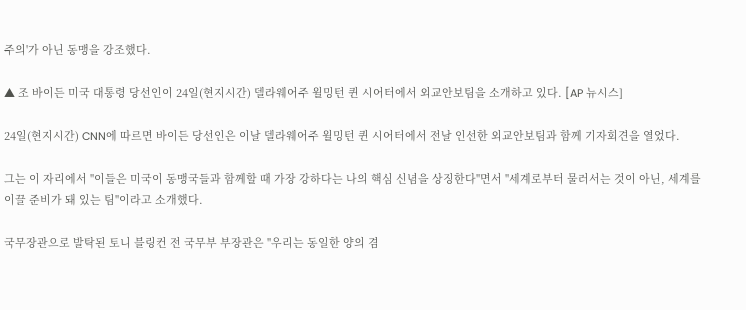주의'가 아닌 동맹을 강조했다.

▲ 조 바이든 미국 대통령 당선인이 24일(현지시간) 델라웨어주 윌밍턴 퀸 시어터에서 외교안보팀을 소개하고 있다. [AP 뉴시스]

24일(현지시간) CNN에 따르면 바이든 당선인은 이날 델라웨어주 윌밍턴 퀸 시어터에서 전날 인선한 외교안보팀과 함께 기자회견을 열었다.

그는 이 자리에서 "이들은 미국이 동맹국들과 함께할 때 가장 강하다는 나의 핵심 신념을 상징한다"면서 "세계로부터 물러서는 것이 아닌, 세계를 이끌 준비가 돼 있는 팀"이라고 소개했다.

국무장관으로 발탁된 토니 블링컨 전 국무부 부장관은 "우리는 동일한 양의 겸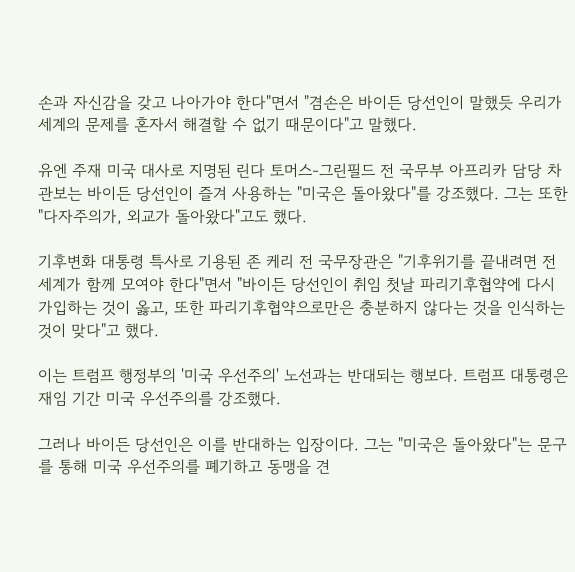손과 자신감을 갖고 나아가야 한다"면서 "겸손은 바이든 당선인이 말했듯 우리가 세계의 문제를 혼자서 해결할 수 없기 때문이다"고 말했다.

유엔 주재 미국 대사로 지명된 린다 토머스-그린필드 전 국무부 아프리카 담당 차관보는 바이든 당선인이 즐겨 사용하는 "미국은 돌아왔다"를 강조했다. 그는 또한 "다자주의가, 외교가 돌아왔다"고도 했다.

기후변화 대통령 특사로 기용된 존 케리 전 국무장관은 "기후위기를 끝내려면 전 세계가 함께 모여야 한다"면서 "바이든 당선인이 취임 첫날 파리기후협약에 다시 가입하는 것이 옳고, 또한 파리기후협약으로만은 충분하지 않다는 것을 인식하는 것이 맞다"고 했다.

이는 트럼프 행정부의 '미국 우선주의' 노선과는 반대되는 행보다. 트럼프 대통령은 재임 기간 미국 우선주의를 강조했다.

그러나 바이든 당선인은 이를 반대하는 입장이다. 그는 "미국은 돌아왔다"는 문구를 통해 미국 우선주의를 폐기하고 동맹을 견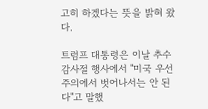고히 하겠다는 뜻을 밝혀 왔다.

트럼프 대통령은 이날 추수감사절 행사에서 "미국 우선주의에서 벗어나서는 안 된다"고 말했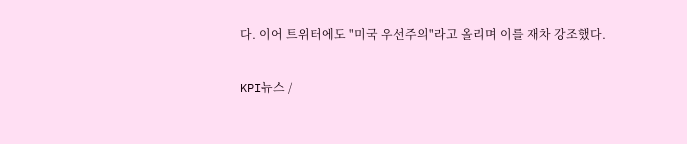다. 이어 트위터에도 "미국 우선주의"라고 올리며 이를 재차 강조했다.

KPI뉴스 /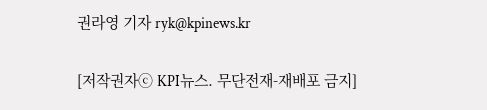권라영 기자 ryk@kpinews.kr

[저작권자ⓒ KPI뉴스. 무단전재-재배포 금지]